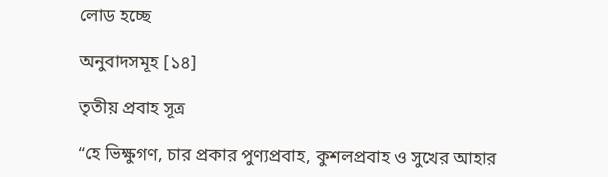লোড হচ্ছে

অনুবাদসমূহ [১৪]

তৃতীয় প্রবাহ সূত্র

“হে ভিক্ষুগণ, চার প্রকার পুণ্যপ্রবাহ, কুশলপ্রবাহ ও সুখের আহার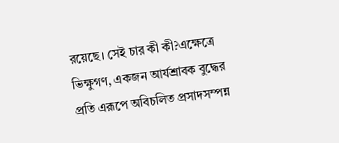রয়েছে। সেই চার কী কী?এক্ষেত্রে ভিক্ষুগণ, একজন আর্যশ্রাবক বুদ্ধের প্রতি এরূপে অবিচলিত প্রসাদসম্পন্ন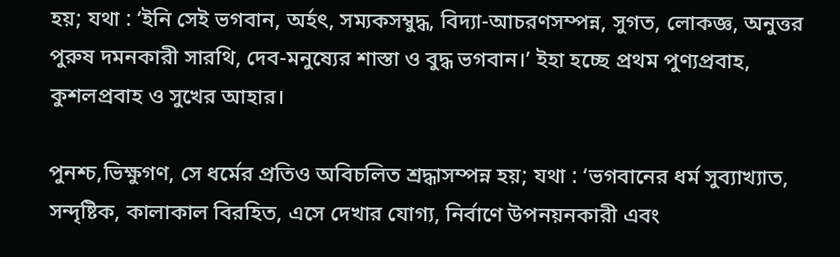হয়; যথা : ‘ইনি সেই ভগবান, অর্হৎ, সম্যকসম্বুদ্ধ, বিদ্যা-আচরণসম্পন্ন, সুগত, লোকজ্ঞ, অনুত্তর পুরুষ দমনকারী সারথি, দেব-মনুষ্যের শাস্তা ও বুদ্ধ ভগবান।’ ইহা হচ্ছে প্রথম পুণ্যপ্রবাহ, কুশলপ্রবাহ ও সুখের আহার।

পুনশ্চ,ভিক্ষুগণ, সে ধর্মের প্রতিও অবিচলিত শ্রদ্ধাসম্পন্ন হয়; যথা : ‘ভগবানের ধর্ম সুব্যাখ্যাত, সন্দৃষ্টিক, কালাকাল বিরহিত, এসে দেখার যোগ্য, নির্বাণে উপনয়নকারী এবং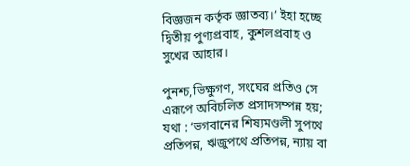বিজ্ঞজন কর্তৃক জ্ঞাতব্য।’ ইহা হচ্ছে দ্বিতীয় পুণ্যপ্রবাহ, কুশলপ্রবাহ ও সুখের আহার।

পুনশ্চ,ভিক্ষুগণ, সংঘের প্রতিও সে এরূপে অবিচলিত প্রসাদসম্পন্ন হয়; যথা : ‘ভগবানের শিষ্যমণ্ডলী সুপথে প্রতিপন্ন, ঋজুপথে প্রতিপন্ন, ন্যায় বা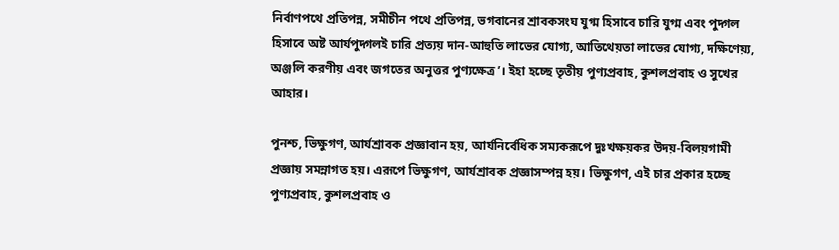নির্বাণপথে প্রতিপন্ন, সমীচীন পথে প্রতিপন্ন, ভগবানের শ্রাবকসংঘ যুগ্ম হিসাবে চারি যুগ্ম এবং পুদ্গল হিসাবে অষ্ট আর্যপুদ্গলই চারি প্রত্যয় দান-আহুতি লাভের যোগ্য, আতিথেয়তা লাভের যোগ্য, দক্ষিণেয়্য, অঞ্জলি করণীয় এবং জগতের অনুত্তর পুণ্যক্ষেত্র’। ইহা হচ্ছে তৃতীয় পুণ্যপ্রবাহ, কুশলপ্রবাহ ও সুখের আহার।

পুনশ্চ, ভিক্ষুগণ, আর্যশ্রাবক প্রজ্ঞাবান হয়, আর্যনির্বেধিক সম্যকরূপে দুঃখক্ষয়কর উদয়-বিলয়গামী প্রজ্ঞায় সমন্নাগত হয়। এরূপে ভিক্ষুগণ, আর্যশ্রাবক প্রজ্ঞাসম্পন্ন হয়। ভিক্ষুগণ, এই চার প্রকার হচ্ছে পুণ্যপ্রবাহ, কুশলপ্রবাহ ও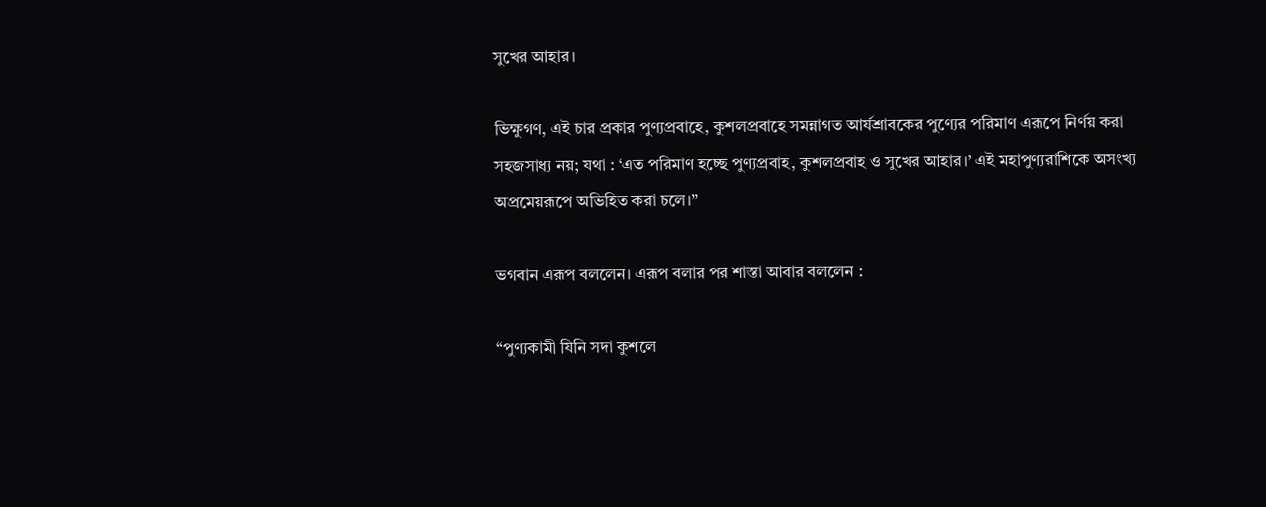সুখের আহার।

ভিক্ষুগণ, এই চার প্রকার পুণ্যপ্রবাহে, কুশলপ্রবাহে সমন্নাগত আর্যশ্রাবকের পুণ্যের পরিমাণ এরূপে নির্ণয় করা সহজসাধ্য নয়; যথা : ‘এত পরিমাণ হচ্ছে পুণ্যপ্রবাহ, কুশলপ্রবাহ ও সুখের আহার।’ এই মহাপুণ্যরাশিকে অসংখ্য অপ্রমেয়রূপে অভিহিত করা চলে।”

ভগবান এরূপ বললেন। এরূপ বলার পর শাস্তা আবার বললেন :

“পুণ্যকামী যিনি সদা কুশলে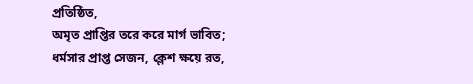প্রতিষ্ঠিত,
অমৃত প্রাপ্তির তরে করে মার্গ ভাবিত;
ধর্মসার প্রাপ্ত সেজন, ক্লেশ ক্ষয়ে রত,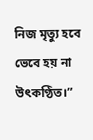নিজ মৃত্যু হবে ভেবে হয় না উৎকণ্ঠিত।”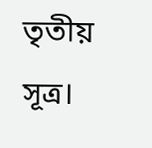তৃতীয় সূত্র।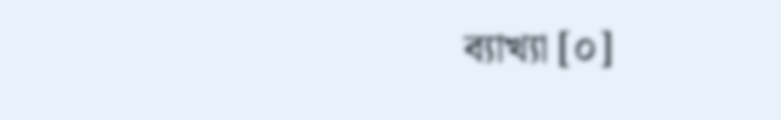ব্যাখ্যা [০]